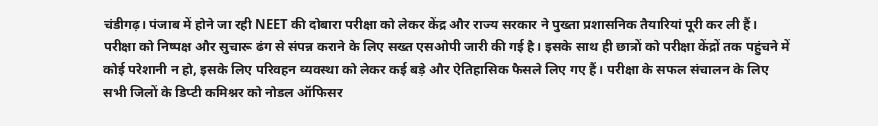चंडीगढ़। पंजाब में होने जा रही NEET की दोबारा परीक्षा को लेकर केंद्र और राज्य सरकार ने पुख्ता प्रशासनिक तैयारियां पूरी कर ली हैं। परीक्षा को निष्पक्ष और सुचारू ढंग से संपन्न कराने के लिए सख्त एसओपी जारी की गई है। इसके साथ ही छात्रों को परीक्षा केंद्रों तक पहुंचने में कोई परेशानी न हो, इसके लिए परिवहन व्यवस्था को लेकर कई बड़े और ऐतिहासिक फैसले लिए गए हैं। परीक्षा के सफल संचालन के लिए सभी जिलों के डिप्टी कमिश्नर को नोडल ऑफिसर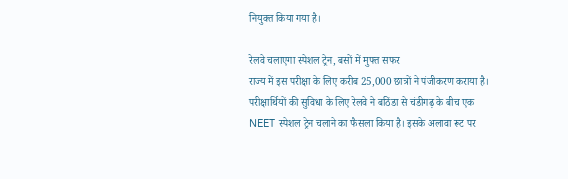नियुक्त किया गया है।

रेलवे चलाएगा स्पेशल ट्रेन, बसों में मुफ्त सफर
राज्य में इस परीक्षा के लिए करीब 25,000 छात्रों ने पंजीकरण कराया है। परीक्षार्थियों की सुविधा के लिए रेलवे ने बठिंडा से चंडीगढ़ के बीच एक NEET स्पेशल ट्रेन चलाने का फैसला किया है। इसके अलावा रूट पर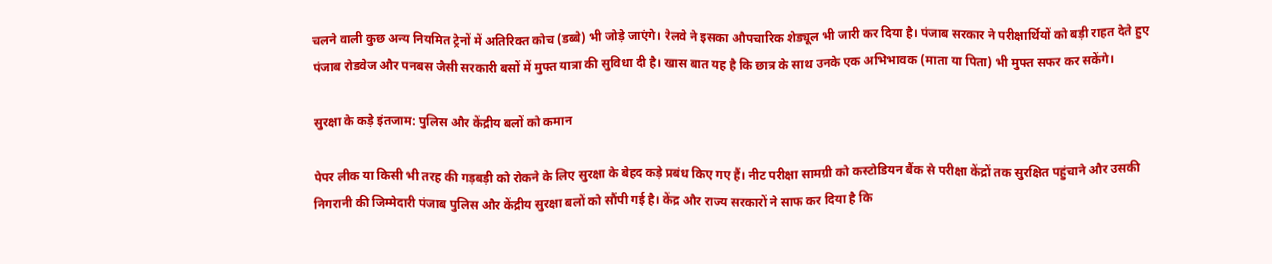चलने वाली कुछ अन्य नियमित ट्रेनों में अतिरिक्त कोच (डब्बे) भी जोड़े जाएंगे। रेलवे ने इसका औपचारिक शेड्यूल भी जारी कर दिया है। पंजाब सरकार ने परीक्षार्थियों को बड़ी राहत देते हुए पंजाब रोडवेज और पनबस जैसी सरकारी बसों में मुफ्त यात्रा की सुविधा दी है। खास बात यह है कि छात्र के साथ उनके एक अभिभावक (माता या पिता) भी मुफ्त सफर कर सकेंगे।

सुरक्षा के कड़े इंतजाम: पुलिस और केंद्रीय बलों को कमान

पेपर लीक या किसी भी तरह की गड़बड़ी को रोकने के लिए सुरक्षा के बेहद कड़े प्रबंध किए गए हैं। नीट परीक्षा सामग्री को कस्टोडियन बैंक से परीक्षा केंद्रों तक सुरक्षित पहुंचाने और उसकी निगरानी की जिम्मेदारी पंजाब पुलिस और केंद्रीय सुरक्षा बलों को सौंपी गई है। केंद्र और राज्य सरकारों ने साफ कर दिया है कि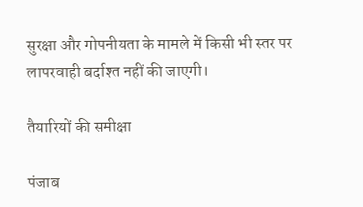सुरक्षा और गोपनीयता के मामले में किसी भी स्तर पर लापरवाही बर्दाश्त नहीं की जाएगी।

तैयारियों की समीक्षा

पंजाब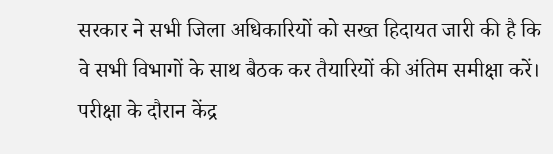सरकार ने सभी जिला अधिकारियों को सख्त हिदायत जारी की है कि वे सभी विभागों के साथ बैठक कर तैयारियों की अंतिम समीक्षा करें। परीक्षा के दौरान केंद्र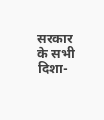सरकार के सभी दिशा-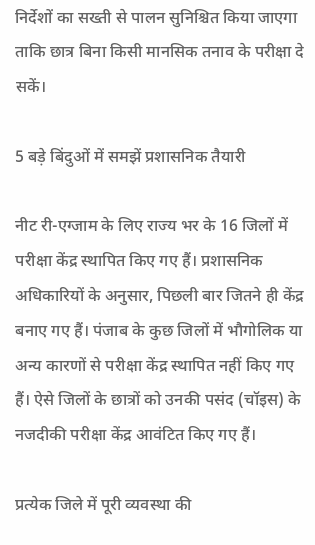निर्देशों का सख्ती से पालन सुनिश्चित किया जाएगा ताकि छात्र बिना किसी मानसिक तनाव के परीक्षा दे सकें।

5 बड़े बिंदुओं में समझें प्रशासनिक तैयारी

नीट री-एग्जाम के लिए राज्य भर के 16 जिलों में परीक्षा केंद्र स्थापित किए गए हैं। प्रशासनिक अधिकारियों के अनुसार, पिछली बार जितने ही केंद्र बनाए गए हैं। पंजाब के कुछ जिलों में भौगोलिक या अन्य कारणों से परीक्षा केंद्र स्थापित नहीं किए गए हैं। ऐसे जिलों के छात्रों को उनकी पसंद (चॉइस) के नजदीकी परीक्षा केंद्र आवंटित किए गए हैं।

प्रत्येक जिले में पूरी व्यवस्था की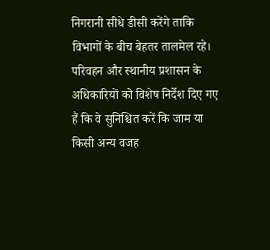निगरानी सीधे डीसी करेंगे ताकि विभागों के बीच बेहतर तालमेल रहे। परिवहन और स्थानीय प्रशासन के अधिकारियों को विशेष निर्देश दिए गए हैं कि वे सुनिश्चित करें कि जाम या किसी अन्य वजह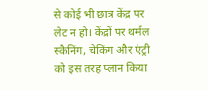से कोई भी छात्र केंद्र पर लेट न हो। केंद्रों पर थर्मल स्कैनिंग, चेकिंग और एंट्री को इस तरह प्लान किया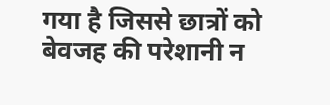गया है जिससे छात्रों को बेवजह की परेशानी न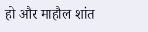हो और माहौल शांत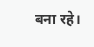बना रहे।